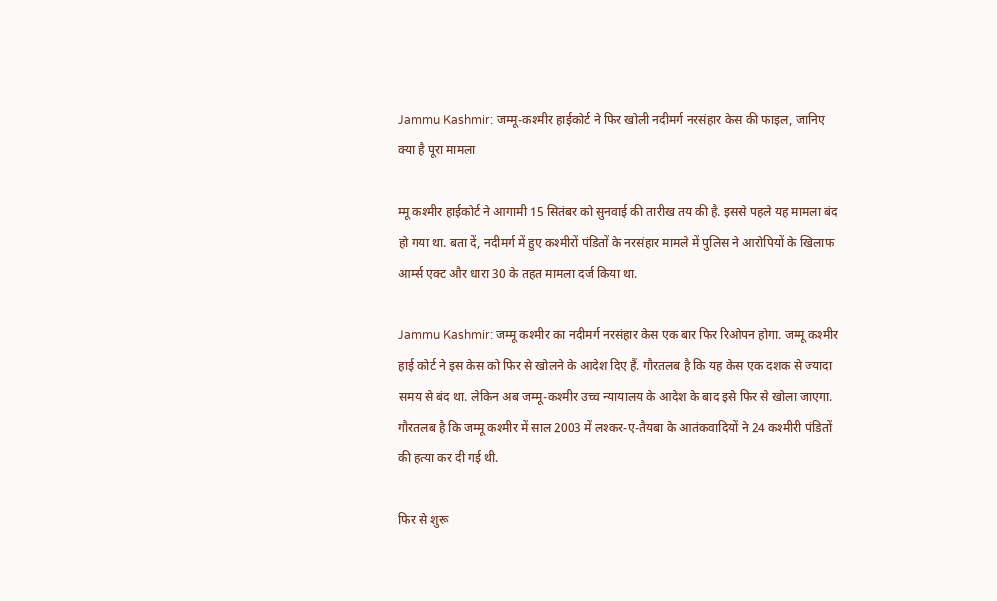Jammu Kashmir: जम्मू-कश्मीर हाईकोर्ट ने फिर खोली नदीमर्ग नरसंहार केस की फाइल, जानिए क्या है पूरा मामला

म्मू कश्मीर हाईकोर्ट ने आगामी 15 सितंबर को सुनवाई की तारीख तय की है. इससे पहले यह मामला बंद हो गया था. बता दें, नदीमर्ग में हुए कश्मीरों पंडितों के नरसंहार मामले में पुलिस ने आरोपियों के खिलाफ आर्म्स एक्ट और धारा 30 के तहत मामला दर्ज किया था.

Jammu Kashmir: जम्मू कश्मीर का नदीमर्ग नरसंहार केस एक बार फिर रिओपन होगा. जम्मू कश्मीर हाई कोर्ट ने इस केस को फिर से खोलने के आदेश दिए हैं. गौरतलब है कि यह केस एक दशक से ज्यादा समय से बंद था. लेकिन अब जम्मू-कश्मीर उच्च न्यायालय के आदेश के बाद इसे फिर से खोला जाएगा. गौरतलब है कि जम्मू कश्मीर में साल 2003 में लश्कर-ए-तैयबा के आतंकवादियों ने 24 कश्मीरी पंडितों की हत्या कर दी गई थी.

फिर से शुरू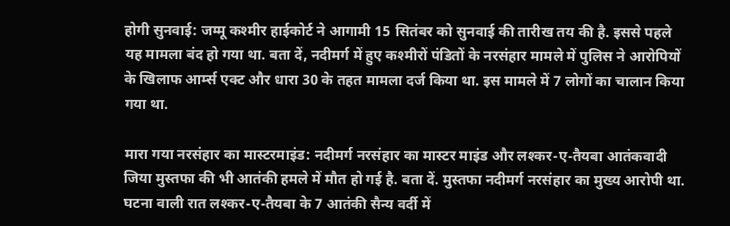होगी सुनवाई: जम्मू कश्मीर हाईकोर्ट ने आगामी 15 सितंबर को सुनवाई की तारीख तय की है. इससे पहले यह मामला बंद हो गया था. बता दें, नदीमर्ग में हुए कश्मीरों पंडितों के नरसंहार मामले में पुलिस ने आरोपियों के खिलाफ आर्म्स एक्ट और धारा 30 के तहत मामला दर्ज किया था. इस मामले में 7 लोगों का चालान किया गया था.

मारा गया नरसंहार का मास्टरमाइंड: नदीमर्ग नरसंहार का मास्टर माइंड और लश्कर-ए-तैयबा आतंकवादी जिया मुस्तफा की भी आतंकी हमले में मौत हो गई है. बता दें. मुस्तफा नदीमर्ग नरसंहार का मुख्य आरोपी था. घटना वाली रात लश्कर-ए-तैयबा के 7 आतंकी सैन्य वर्दी में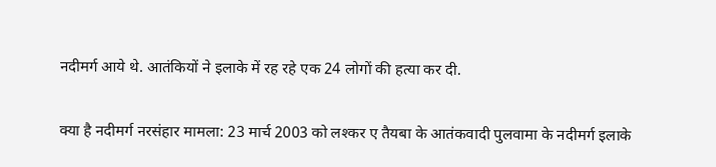नदीमर्ग आये थे. आतंकियों ने इलाके में रह रहे एक 24 लोगों की हत्या कर दी.

क्या है नदीमर्ग नरसंहार मामला: 23 मार्च 2003 को लश्कर ए तैयबा के आतंकवादी पुलवामा के नदीमर्ग इलाके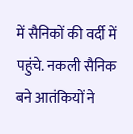में सैनिकों की वर्दी में पहुंचे. नकली सैनिक बने आतंकियों ने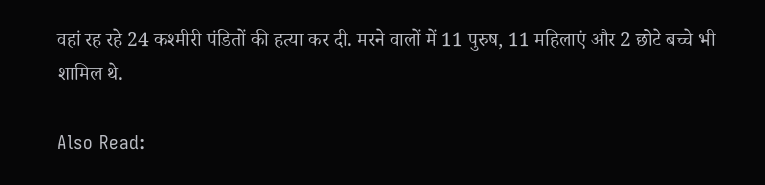वहां रह रहे 24 कश्मीरी पंडितों की हत्या कर दी. मरने वालों में 11 पुरुष, 11 महिलाएं और 2 छोटे बच्चे भी शामिल थे.

Also Read: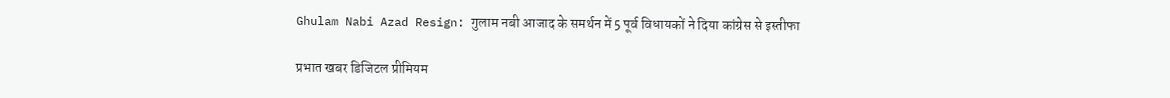Ghulam Nabi Azad Resign: गुलाम नबी आजाद के समर्थन में 5 पूर्व विधायकों ने दिया कांग्रेस से इस्तीफा

प्रभात खबर डिजिटल प्रीमियम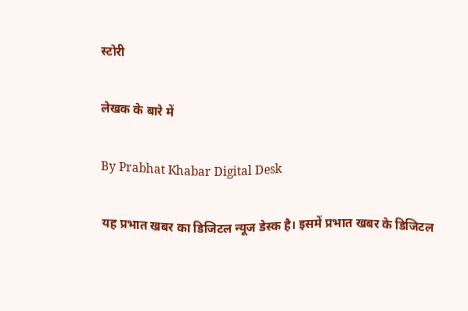स्टोरी

लेखक के बारे में

By Prabhat Khabar Digital Desk

यह प्रभात खबर का डिजिटल न्यूज डेस्क है। इसमें प्रभात खबर के डिजिटल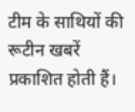टीम के साथियों की रूटीन खबरें प्रकाशित होती हैं।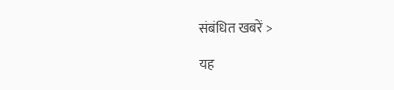संबंधित खबरें >

यह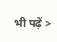भी पढ़ें >